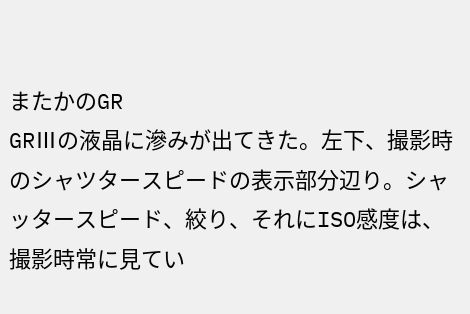またかのGR
GRⅢの液晶に滲みが出てきた。左下、撮影時のシャツタースピードの表示部分辺り。シャッタースピード、絞り、それにISO感度は、撮影時常に見てい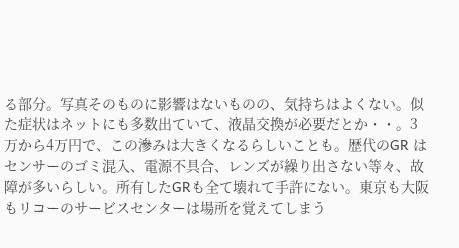る部分。写真そのものに影響はないものの、気持ちはよくない。似た症状はネットにも多数出ていて、液晶交換が必要だとか・・。3万から4万円で、この滲みは大きくなるらしいことも。歴代のGR はセンサーのゴミ混入、電源不具合、レンズが繰り出さない等々、故障が多いらしい。所有したGRも全て壊れて手許にない。東京も大阪もリコーのサービスセンターは場所を覚えてしまう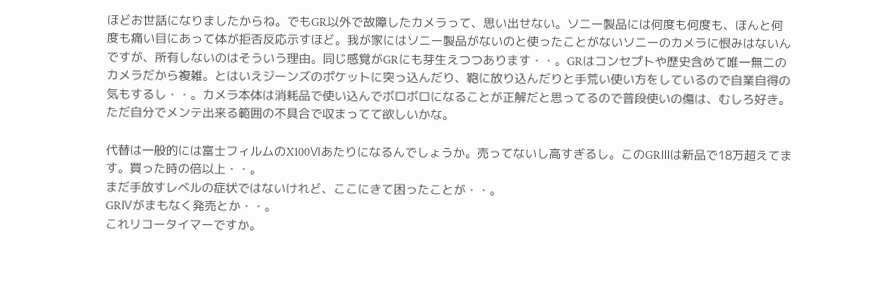ほどお世話になりましたからね。でもGR以外で故障したカメラって、思い出せない。ソニー製品には何度も何度も、ほんと何度も痛い目にあって体が拒否反応示すほど。我が家にはソニー製品がないのと使ったことがないソニーのカメラに恨みはないんですが、所有しないのはそういう理由。同じ感覚がGRにも芽生えつつあります・・。GRはコンセプトや歴史含めて唯一無二のカメラだから複雑。とはいえジーンズのポケットに突っ込んだり、鞄に放り込んだりと手荒い使い方をしているので自業自得の気もするし・・。カメラ本体は消耗品で使い込んでボロボロになることが正解だと思ってるので普段使いの傷は、むしろ好き。ただ自分でメンテ出来る範囲の不具合で収まってて欲しいかな。

代替は一般的には富士フィルムのX100Ⅵあたりになるんでしょうか。売ってないし高すぎるし。このGRⅢは新品で18万超えてます。買った時の倍以上・・。
まだ手放すレベルの症状ではないけれど、ここにきて困ったことが・・。
GRⅣがまもなく発売とか・・。
これリコータイマーですか。